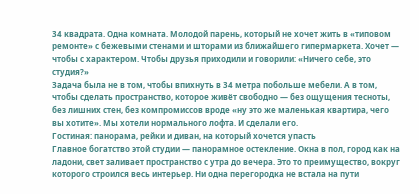34 квадрата. Одна комната. Молодой парень, который не хочет жить в «типовом ремонте» с бежевыми стенами и шторами из ближайшего гипермаркета. Хочет — чтобы с характером. Чтобы друзья приходили и говорили: «Ничего себе, это студия?»
Задача была не в том, чтобы впихнуть в 34 метра побольше мебели. А в том, чтобы сделать пространство, которое живёт свободно — без ощущения тесноты, без лишних стен, без компромиссов вроде «ну это же маленькая квартира, чего вы хотите». Мы хотели нормального лофта. И сделали его.
Гостиная: панорама, рейки и диван, на который хочется упасть
Главное богатство этой студии — панорамное остекление. Окна в пол, город как на ладони, свет заливает пространство с утра до вечера. Это то преимущество, вокруг которого строился весь интерьер. Ни одна перегородка не встала на пути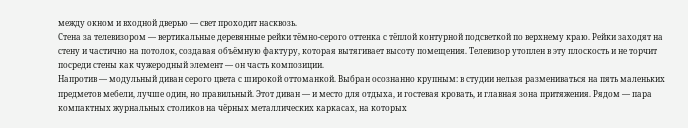между окном и входной дверью — свет проходит насквозь.
Стена за телевизором — вертикальные деревянные рейки тёмно-серого оттенка с тёплой контурной подсветкой по верхнему краю. Рейки заходят на стену и частично на потолок, создавая объёмную фактуру, которая вытягивает высоту помещения. Телевизор утоплен в эту плоскость и не торчит посреди стены как чужеродный элемент — он часть композиции.
Напротив — модульный диван серого цвета с широкой оттоманкой. Выбран осознанно крупным: в студии нельзя размениваться на пять маленьких предметов мебели, лучше один, но правильный. Этот диван — и место для отдыха, и гостевая кровать, и главная зона притяжения. Рядом — пара компактных журнальных столиков на чёрных металлических каркасах, на которых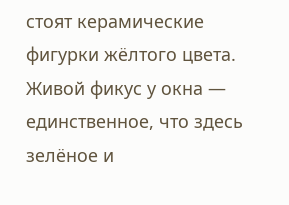стоят керамические фигурки жёлтого цвета. Живой фикус у окна — единственное, что здесь зелёное и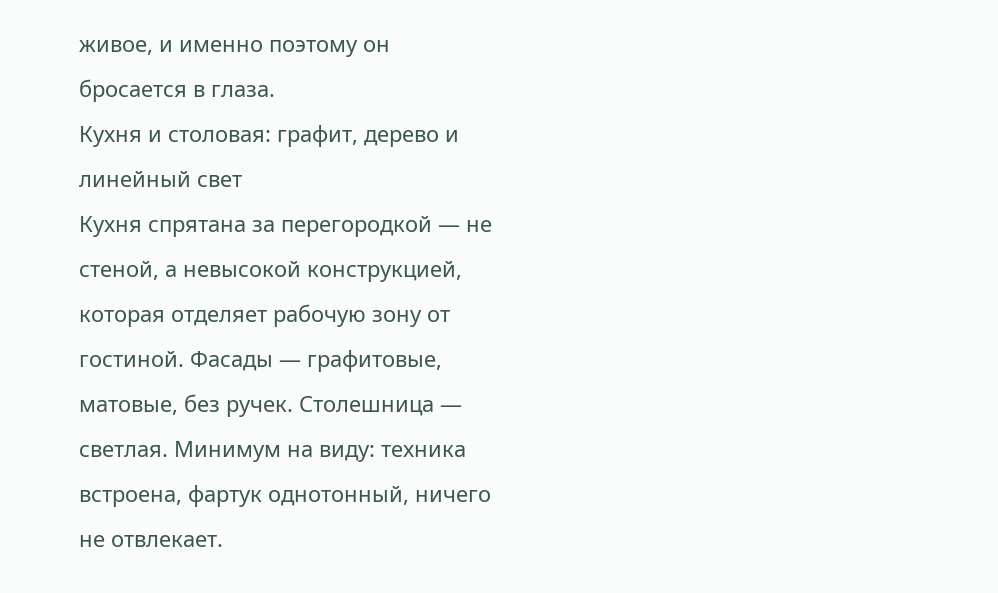живое, и именно поэтому он бросается в глаза.
Кухня и столовая: графит, дерево и линейный свет
Кухня спрятана за перегородкой — не стеной, а невысокой конструкцией, которая отделяет рабочую зону от гостиной. Фасады — графитовые, матовые, без ручек. Столешница — светлая. Минимум на виду: техника встроена, фартук однотонный, ничего не отвлекает.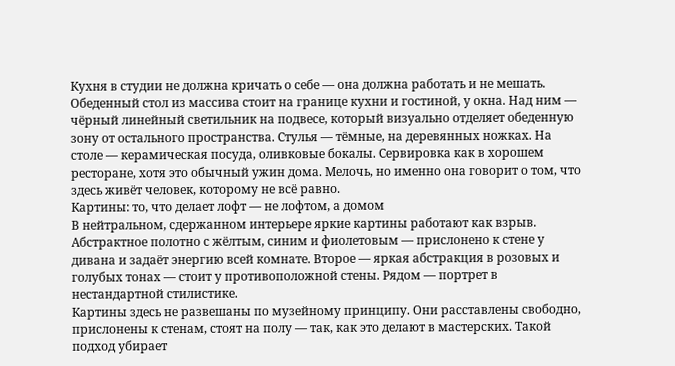Кухня в студии не должна кричать о себе — она должна работать и не мешать.
Обеденный стол из массива стоит на границе кухни и гостиной, у окна. Над ним — чёрный линейный светильник на подвесе, который визуально отделяет обеденную зону от остального пространства. Стулья — тёмные, на деревянных ножках. На столе — керамическая посуда, оливковые бокалы. Сервировка как в хорошем ресторане, хотя это обычный ужин дома. Мелочь, но именно она говорит о том, что здесь живёт человек, которому не всё равно.
Картины: то, что делает лофт — не лофтом, а домом
В нейтральном, сдержанном интерьере яркие картины работают как взрыв. Абстрактное полотно с жёлтым, синим и фиолетовым — прислонено к стене у дивана и задаёт энергию всей комнате. Второе — яркая абстракция в розовых и голубых тонах — стоит у противоположной стены. Рядом — портрет в нестандартной стилистике.
Картины здесь не развешаны по музейному принципу. Они расставлены свободно, прислонены к стенам, стоят на полу — так, как это делают в мастерских. Такой подход убирает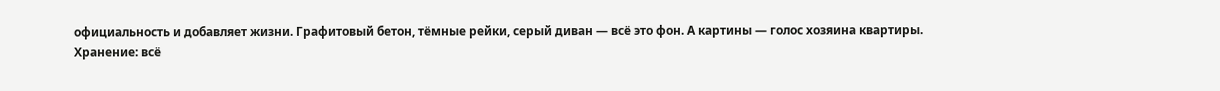официальность и добавляет жизни. Графитовый бетон, тёмные рейки, серый диван — всё это фон. А картины — голос хозяина квартиры.
Хранение: всё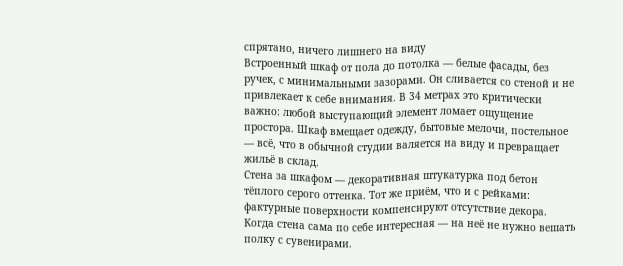спрятано, ничего лишнего на виду
Встроенный шкаф от пола до потолка — белые фасады, без ручек, с минимальными зазорами. Он сливается со стеной и не привлекает к себе внимания. В 34 метрах это критически важно: любой выступающий элемент ломает ощущение простора. Шкаф вмещает одежду, бытовые мелочи, постельное — всё, что в обычной студии валяется на виду и превращает жильё в склад.
Стена за шкафом — декоративная штукатурка под бетон тёплого серого оттенка. Тот же приём, что и с рейками: фактурные поверхности компенсируют отсутствие декора. Когда стена сама по себе интересная — на неё не нужно вешать полку с сувенирами.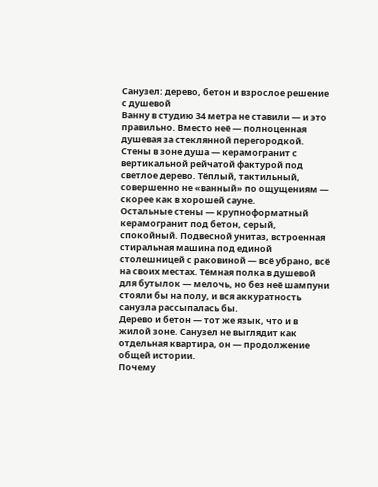Санузел: дерево, бетон и взрослое решение с душевой
Ванну в студию 34 метра не ставили — и это правильно. Вместо неё — полноценная душевая за стеклянной перегородкой. Стены в зоне душа — керамогранит с вертикальной рейчатой фактурой под светлое дерево. Тёплый, тактильный, совершенно не «ванный» по ощущениям — скорее как в хорошей сауне.
Остальные стены — крупноформатный керамогранит под бетон, серый, спокойный. Подвесной унитаз, встроенная стиральная машина под единой столешницей с раковиной — всё убрано, всё на своих местах. Тёмная полка в душевой для бутылок — мелочь, но без неё шампуни стояли бы на полу, и вся аккуратность санузла рассыпалась бы.
Дерево и бетон — тот же язык, что и в жилой зоне. Санузел не выглядит как отдельная квартира, он — продолжение общей истории.
Почему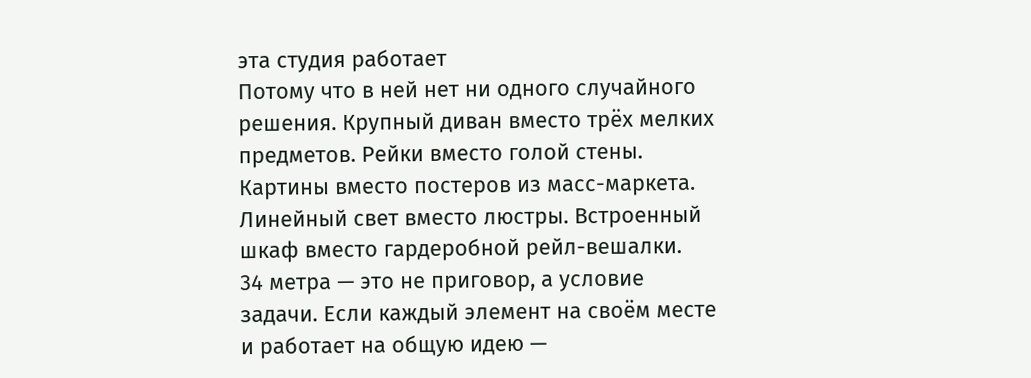эта студия работает
Потому что в ней нет ни одного случайного решения. Крупный диван вместо трёх мелких предметов. Рейки вместо голой стены. Картины вместо постеров из масс-маркета. Линейный свет вместо люстры. Встроенный шкаф вместо гардеробной рейл-вешалки.
34 метра — это не приговор, а условие задачи. Если каждый элемент на своём месте и работает на общую идею —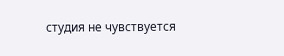студия не чувствуется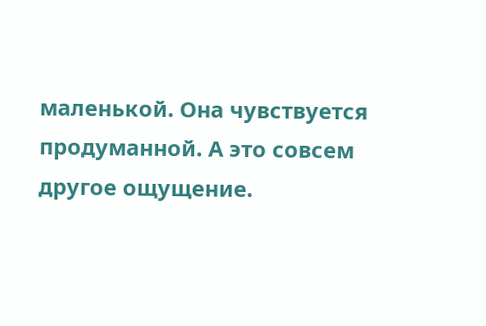маленькой. Она чувствуется продуманной. А это совсем другое ощущение.